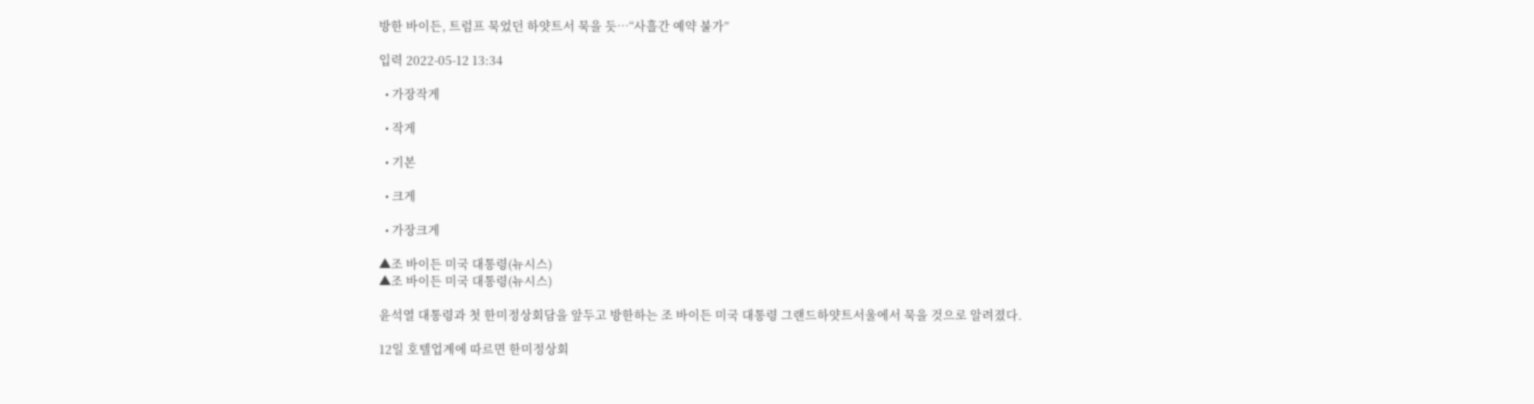방한 바이든, 트럼프 묵었던 하얏트서 묵을 듯…“사흘간 예약 불가”

입력 2022-05-12 13:34

  • 가장작게

  • 작게

  • 기본

  • 크게

  • 가장크게

▲조 바이든 미국 대통령(뉴시스)
▲조 바이든 미국 대통령(뉴시스)

윤석열 대통령과 첫 한미정상회담을 앞두고 방한하는 조 바이든 미국 대통령 그랜드하얏트서울에서 묵을 것으로 알려졌다.

12일 호텔업계에 따르면 한미정상회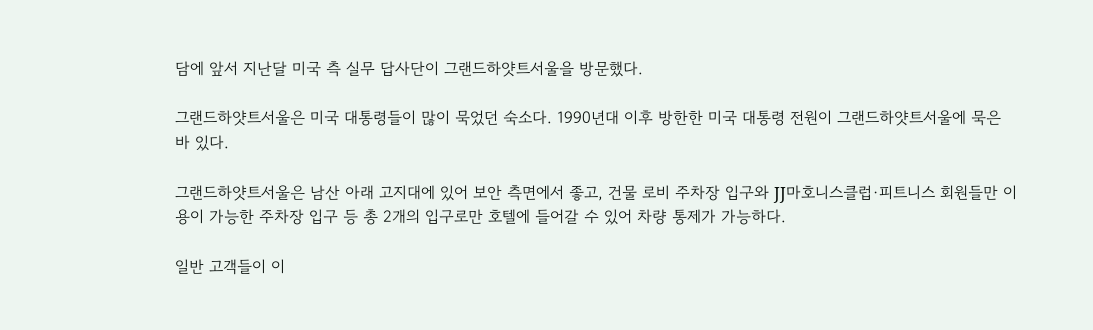담에 앞서 지난달 미국 측 실무 답사단이 그랜드하얏트서울을 방문했다.

그랜드하얏트서울은 미국 대통령들이 많이 묵었던 숙소다. 1990년대 이후 방한한 미국 대통령 전원이 그랜드하얏트서울에 묵은 바 있다.

그랜드하얏트서울은 남산 아래 고지대에 있어 보안 측면에서 좋고, 건물 로비 주차장 입구와 JJ마호니스클럽·피트니스 회원들만 이용이 가능한 주차장 입구 등 총 2개의 입구로만 호텔에 들어갈 수 있어 차량 통제가 가능하다.

일반 고객들이 이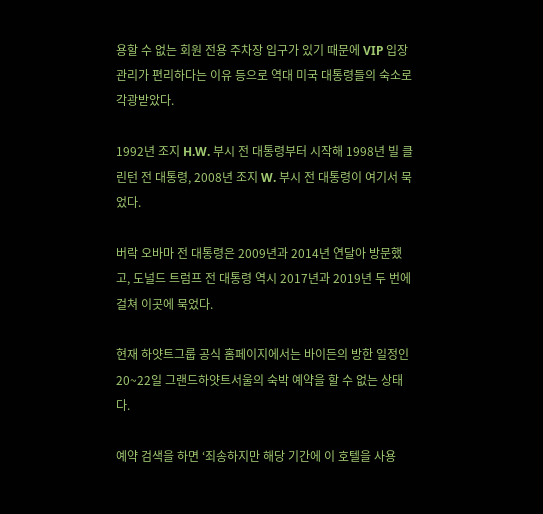용할 수 없는 회원 전용 주차장 입구가 있기 때문에 VIP 입장 관리가 편리하다는 이유 등으로 역대 미국 대통령들의 숙소로 각광받았다.

1992년 조지 H.W. 부시 전 대통령부터 시작해 1998년 빌 클린턴 전 대통령, 2008년 조지 W. 부시 전 대통령이 여기서 묵었다.

버락 오바마 전 대통령은 2009년과 2014년 연달아 방문했고, 도널드 트럼프 전 대통령 역시 2017년과 2019년 두 번에 걸쳐 이곳에 묵었다.

현재 하얏트그룹 공식 홈페이지에서는 바이든의 방한 일정인 20~22일 그랜드하얏트서울의 숙박 예약을 할 수 없는 상태다.

예약 검색을 하면 ‘죄송하지만 해당 기간에 이 호텔을 사용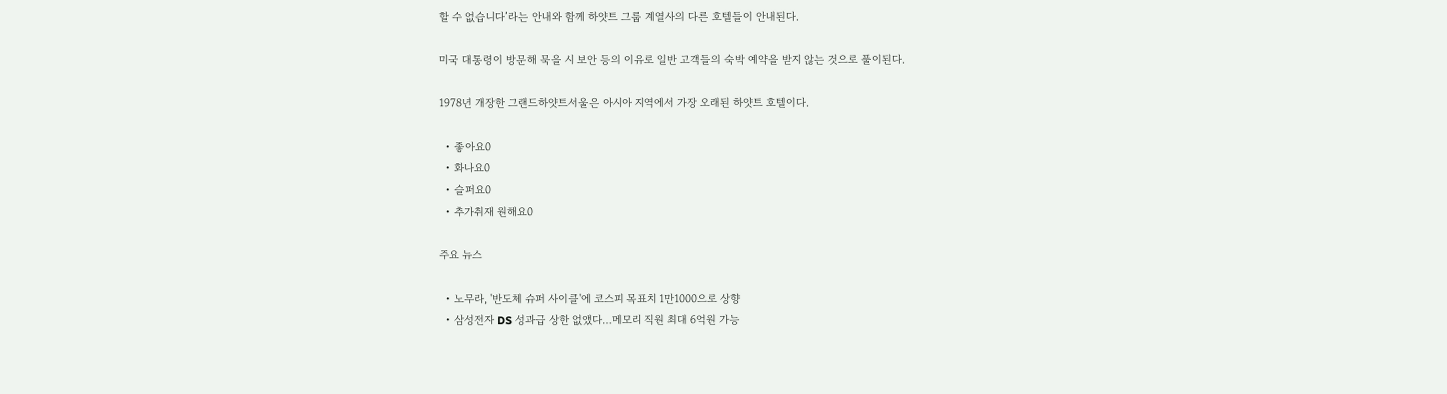할 수 없습니다’라는 안내와 함께 하얏트 그룹 계열사의 다른 호텔들이 안내된다.

미국 대통령이 방문해 묵을 시 보안 등의 이유로 일반 고객들의 숙박 예약을 받지 않는 것으로 풀이된다.

1978년 개장한 그랜드하얏트서울은 아시아 지역에서 가장 오래된 하얏트 호텔이다.

  • 좋아요0
  • 화나요0
  • 슬퍼요0
  • 추가취재 원해요0

주요 뉴스

  • 노무라, '반도체 슈퍼 사이클'에 코스피 목표치 1만1000으로 상향
  • 삼성전자 DS 성과급 상한 없앴다…메모리 직원 최대 6억원 가능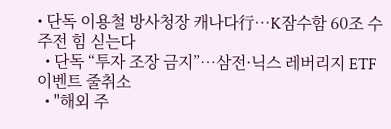• 단독 이용철 방사청장 캐나다行…K잠수함 60조 수주전 힘 싣는다
  • 단독 “투자 조장 금지”…삼전·닉스 레버리지 ETF 이벤트 줄취소
  • "해외 주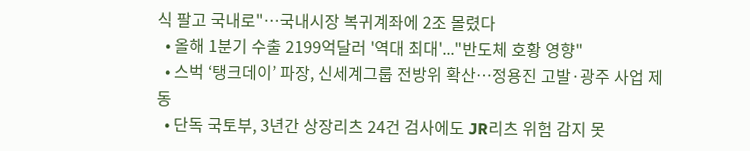식 팔고 국내로"…국내시장 복귀계좌에 2조 몰렸다
  • 올해 1분기 수출 2199억달러 '역대 최대'..."반도체 호황 영향"
  • 스벅 ‘탱크데이’ 파장, 신세계그룹 전방위 확산…정용진 고발·광주 사업 제동
  • 단독 국토부, 3년간 상장리츠 24건 검사에도 JR리츠 위험 감지 못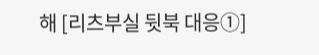해 [리츠부실 뒷북 대응①]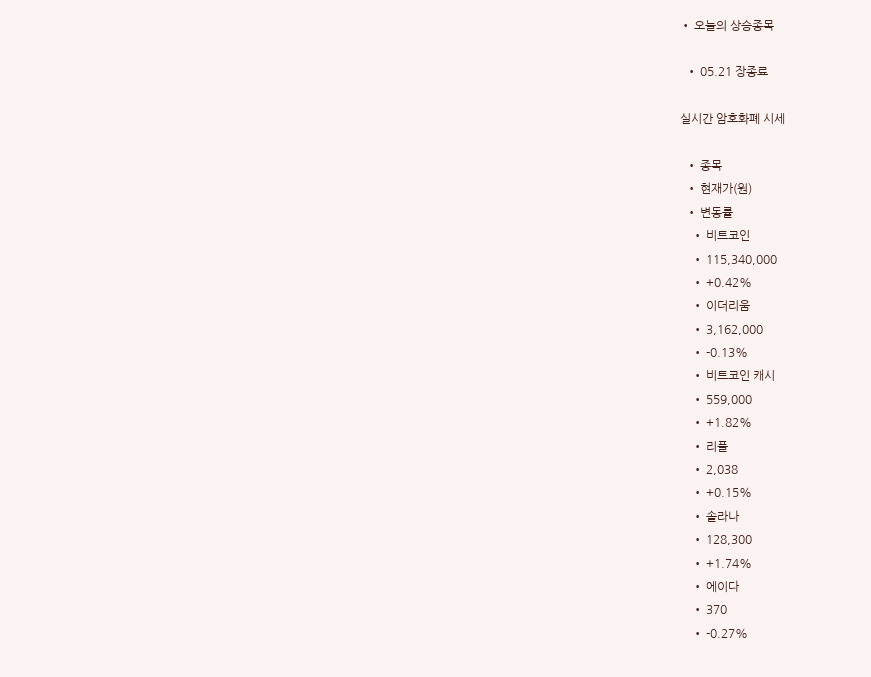• 오늘의 상승종목

  • 05.21 장종료

실시간 암호화폐 시세

  • 종목
  • 현재가(원)
  • 변동률
    • 비트코인
    • 115,340,000
    • +0.42%
    • 이더리움
    • 3,162,000
    • -0.13%
    • 비트코인 캐시
    • 559,000
    • +1.82%
    • 리플
    • 2,038
    • +0.15%
    • 솔라나
    • 128,300
    • +1.74%
    • 에이다
    • 370
    • -0.27%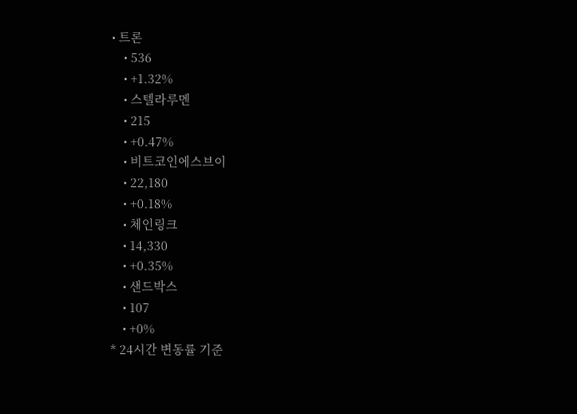• 트론
    • 536
    • +1.32%
    • 스텔라루멘
    • 215
    • +0.47%
    • 비트코인에스브이
    • 22,180
    • +0.18%
    • 체인링크
    • 14,330
    • +0.35%
    • 샌드박스
    • 107
    • +0%
* 24시간 변동률 기준